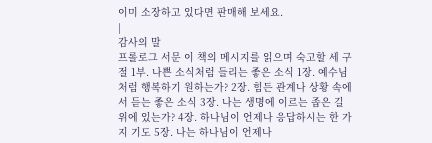이미 소장하고 있다면 판매해 보세요.
|
감사의 말
프롤로그 서문 이 책의 메시지를 읽으며 숙고할 세 구절 1부. 나쁜 소식처럼 들리는 좋은 소식 1장. 예수님처럼 행복하기 원하는가? 2장. 힘든 관계나 상황 속에서 듣는 좋은 소식 3장. 나는 생명에 이르는 좁은 길 위에 있는가? 4장. 하나님이 언제나 응답하시는 한 가지 기도 5장. 나는 하나님이 언제나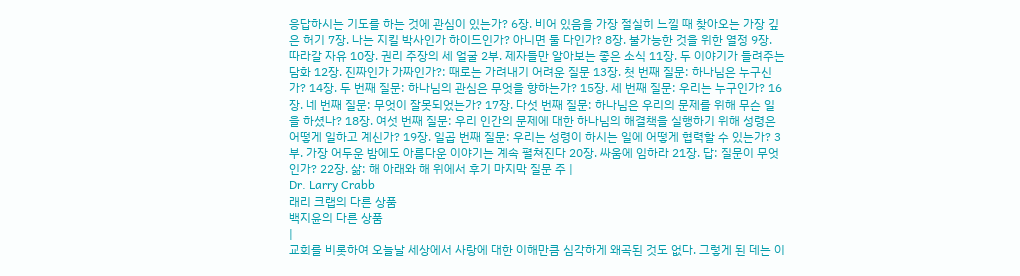응답하시는 기도를 하는 것에 관심이 있는가? 6장. 비어 있음을 가장 절실히 느낄 때 찾아오는 가장 깊은 허기 7장. 나는 지킬 박사인가 하이드인가? 아니면 둘 다인가? 8장. 불가능한 것을 위한 열정 9장. 따라갈 자유 10장. 권리 주장의 세 얼굴 2부. 제자들만 알아보는 좋은 소식 11장. 두 이야기가 들려주는 담화 12장. 진짜인가 가짜인가?: 때로는 가려내기 어려운 질문 13장. 첫 번째 질문: 하나님은 누구신가? 14장. 두 번째 질문: 하나님의 관심은 무엇을 향하는가? 15장. 세 번째 질문: 우리는 누구인가? 16장. 네 번째 질문: 무엇이 잘못되었는가? 17장. 다섯 번째 질문: 하나님은 우리의 문제를 위해 무슨 일을 하셨나? 18장. 여섯 번째 질문: 우리 인간의 문제에 대한 하나님의 해결책을 실행하기 위해 성령은 어떻게 일하고 계신가? 19장. 일곱 번째 질문: 우리는 성령이 하시는 일에 어떻게 협력할 수 있는가? 3부. 가장 어두운 밤에도 아름다운 이야기는 계속 펼쳐진다 20장. 싸움에 임하라 21장. 답: 질문이 무엇인가? 22장. 삶: 해 아래와 해 위에서 후기 마지막 질문 주 |
Dr. Larry Crabb
래리 크랩의 다른 상품
백지윤의 다른 상품
|
교회를 비롯하여 오늘날 세상에서 사랑에 대한 이해만큼 심각하게 왜곡된 것도 없다. 그렇게 된 데는 이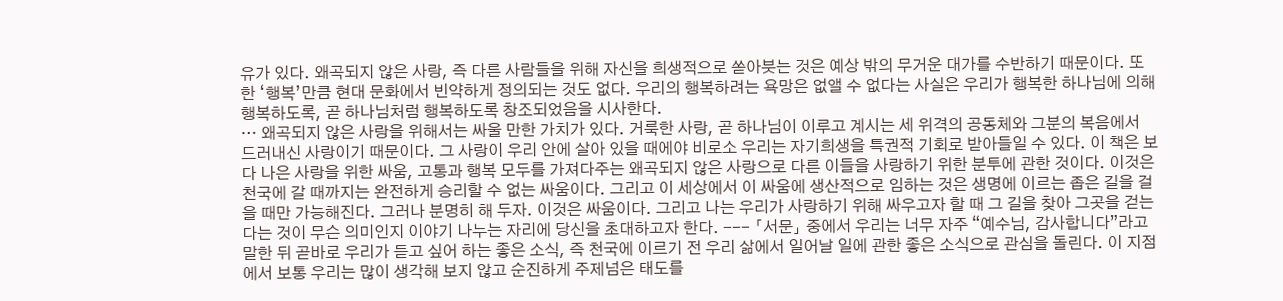유가 있다. 왜곡되지 않은 사랑, 즉 다른 사람들을 위해 자신을 희생적으로 쏟아붓는 것은 예상 밖의 무거운 대가를 수반하기 때문이다. 또한 ‘행복’만큼 현대 문화에서 빈약하게 정의되는 것도 없다. 우리의 행복하려는 욕망은 없앨 수 없다는 사실은 우리가 행복한 하나님에 의해 행복하도록, 곧 하나님처럼 행복하도록 창조되었음을 시사한다.
… 왜곡되지 않은 사랑을 위해서는 싸울 만한 가치가 있다. 거룩한 사랑, 곧 하나님이 이루고 계시는 세 위격의 공동체와 그분의 복음에서 드러내신 사랑이기 때문이다. 그 사랑이 우리 안에 살아 있을 때에야 비로소 우리는 자기희생을 특권적 기회로 받아들일 수 있다. 이 책은 보다 나은 사랑을 위한 싸움, 고통과 행복 모두를 가져다주는 왜곡되지 않은 사랑으로 다른 이들을 사랑하기 위한 분투에 관한 것이다. 이것은 천국에 갈 때까지는 완전하게 승리할 수 없는 싸움이다. 그리고 이 세상에서 이 싸움에 생산적으로 임하는 것은 생명에 이르는 좁은 길을 걸을 때만 가능해진다. 그러나 분명히 해 두자. 이것은 싸움이다. 그리고 나는 우리가 사랑하기 위해 싸우고자 할 때 그 길을 찾아 그곳을 걷는다는 것이 무슨 의미인지 이야기 나누는 자리에 당신을 초대하고자 한다. --- 「서문」 중에서 우리는 너무 자주 “예수님, 감사합니다”라고 말한 뒤 곧바로 우리가 듣고 싶어 하는 좋은 소식, 즉 천국에 이르기 전 우리 삶에서 일어날 일에 관한 좋은 소식으로 관심을 돌린다. 이 지점에서 보통 우리는 많이 생각해 보지 않고 순진하게 주제넘은 태도를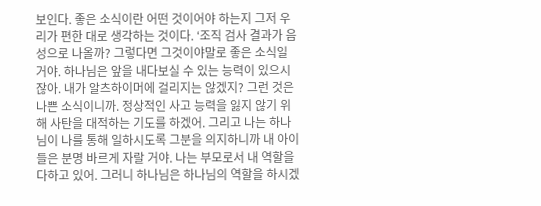보인다. 좋은 소식이란 어떤 것이어야 하는지 그저 우리가 편한 대로 생각하는 것이다. ‘조직 검사 결과가 음성으로 나올까? 그렇다면 그것이야말로 좋은 소식일 거야. 하나님은 앞을 내다보실 수 있는 능력이 있으시잖아. 내가 알츠하이머에 걸리지는 않겠지? 그런 것은 나쁜 소식이니까. 정상적인 사고 능력을 잃지 않기 위해 사탄을 대적하는 기도를 하겠어. 그리고 나는 하나님이 나를 통해 일하시도록 그분을 의지하니까 내 아이들은 분명 바르게 자랄 거야. 나는 부모로서 내 역할을 다하고 있어. 그러니 하나님은 하나님의 역할을 하시겠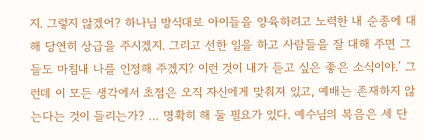지. 그렇지 않겠어? 하나님 방식대로 아이들을 양육하려고 노력한 내 순종에 대해 당연히 상급을 주시겠지. 그리고 선한 일을 하고 사람들을 잘 대해 주면 그들도 마침내 나를 인정해 주겠지? 이런 것이 내가 듣고 싶은 좋은 소식이야.’ 그런데 이 모든 생각에서 초점은 오직 자신에게 맞춰져 있고, 예배는 존재하지 않는다는 것이 들리는가? … 명확히 해 둘 필요가 있다. 예수님의 복음은 세 단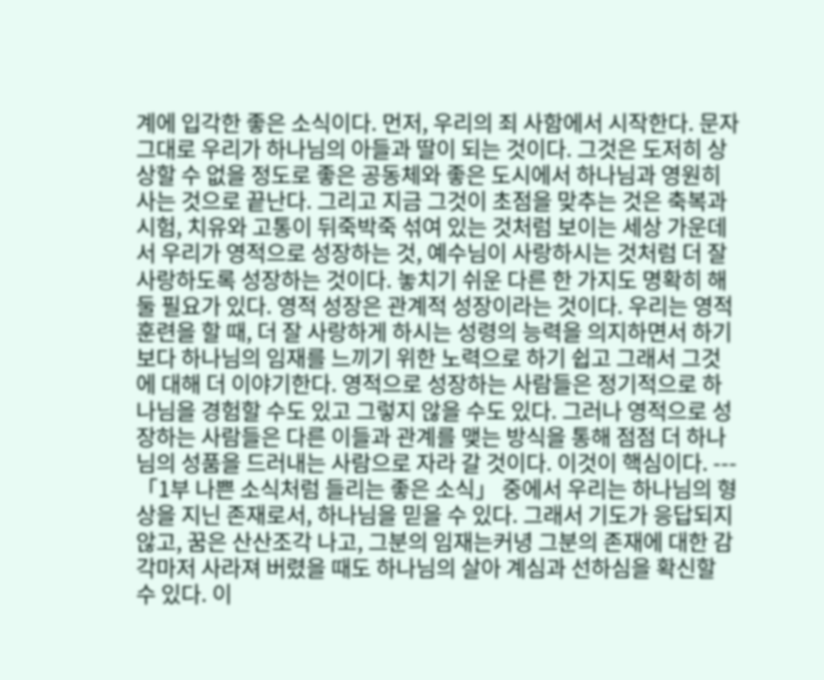계에 입각한 좋은 소식이다. 먼저, 우리의 죄 사함에서 시작한다. 문자 그대로 우리가 하나님의 아들과 딸이 되는 것이다. 그것은 도저히 상상할 수 없을 정도로 좋은 공동체와 좋은 도시에서 하나님과 영원히 사는 것으로 끝난다. 그리고 지금 그것이 초점을 맞추는 것은 축복과 시험, 치유와 고통이 뒤죽박죽 섞여 있는 것처럼 보이는 세상 가운데서 우리가 영적으로 성장하는 것, 예수님이 사랑하시는 것처럼 더 잘 사랑하도록 성장하는 것이다. 놓치기 쉬운 다른 한 가지도 명확히 해 둘 필요가 있다. 영적 성장은 관계적 성장이라는 것이다. 우리는 영적 훈련을 할 때, 더 잘 사랑하게 하시는 성령의 능력을 의지하면서 하기보다 하나님의 임재를 느끼기 위한 노력으로 하기 쉽고 그래서 그것에 대해 더 이야기한다. 영적으로 성장하는 사람들은 정기적으로 하나님을 경험할 수도 있고 그렇지 않을 수도 있다. 그러나 영적으로 성장하는 사람들은 다른 이들과 관계를 맺는 방식을 통해 점점 더 하나님의 성품을 드러내는 사람으로 자라 갈 것이다. 이것이 핵심이다. --- 「1부 나쁜 소식처럼 들리는 좋은 소식」 중에서 우리는 하나님의 형상을 지닌 존재로서, 하나님을 믿을 수 있다. 그래서 기도가 응답되지 않고, 꿈은 산산조각 나고, 그분의 임재는커녕 그분의 존재에 대한 감각마저 사라져 버렸을 때도 하나님의 살아 계심과 선하심을 확신할 수 있다. 이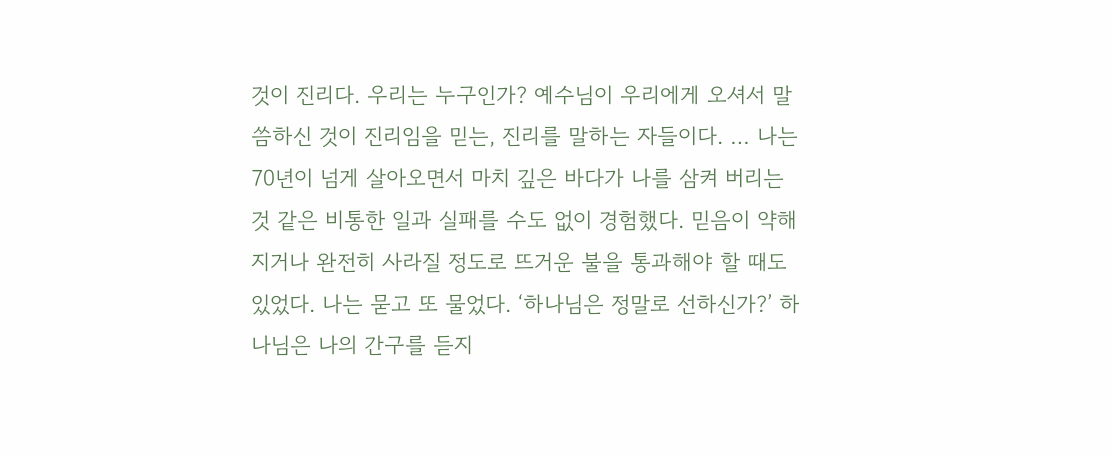것이 진리다. 우리는 누구인가? 예수님이 우리에게 오셔서 말씀하신 것이 진리임을 믿는, 진리를 말하는 자들이다. … 나는 70년이 넘게 살아오면서 마치 깊은 바다가 나를 삼켜 버리는 것 같은 비통한 일과 실패를 수도 없이 경험했다. 믿음이 약해지거나 완전히 사라질 정도로 뜨거운 불을 통과해야 할 때도 있었다. 나는 묻고 또 물었다. ‘하나님은 정말로 선하신가?’ 하나님은 나의 간구를 듣지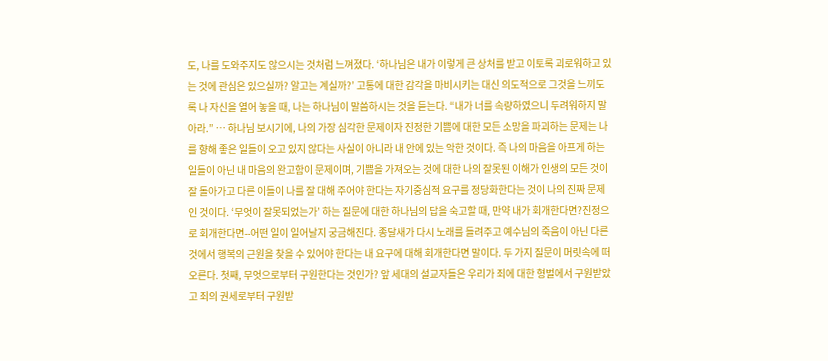도, 나를 도와주지도 않으시는 것처럼 느껴졌다. ‘하나님은 내가 이렇게 큰 상처를 받고 이토록 괴로워하고 있는 것에 관심은 있으실까? 알고는 계실까?’ 고통에 대한 감각을 마비시키는 대신 의도적으로 그것을 느끼도록 나 자신을 열어 놓을 때, 나는 하나님이 말씀하시는 것을 듣는다. “내가 너를 속량하였으니 두려워하지 말아라.” … 하나님 보시기에, 나의 가장 심각한 문제이자 진정한 기쁨에 대한 모든 소망을 파괴하는 문제는 나를 향해 좋은 일들이 오고 있지 않다는 사실이 아니라 내 안에 있는 악한 것이다. 즉 나의 마음을 아프게 하는 일들이 아닌 내 마음의 완고함이 문제이며, 기쁨을 가져오는 것에 대한 나의 잘못된 이해가 인생의 모든 것이 잘 돌아가고 다른 이들이 나를 잘 대해 주어야 한다는 자기중심적 요구를 정당화한다는 것이 나의 진짜 문제인 것이다. ‘무엇이 잘못되었는가’ 하는 질문에 대한 하나님의 답을 숙고할 때, 만약 내가 회개한다면?진정으로 회개한다면--어떤 일이 일어날지 궁금해진다. 종달새가 다시 노래를 들려주고 예수님의 죽음이 아닌 다른 것에서 행복의 근원을 찾을 수 있어야 한다는 내 요구에 대해 회개한다면 말이다. 두 가지 질문이 머릿속에 떠오른다. 첫째, 무엇으로부터 구원한다는 것인가? 앞 세대의 설교자들은 우리가 죄에 대한 형벌에서 구원받았고 죄의 권세로부터 구원받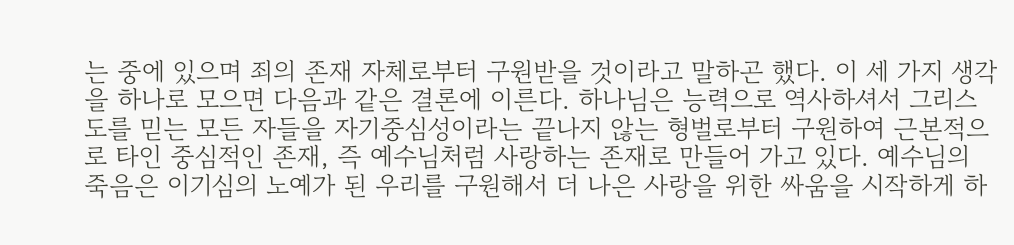는 중에 있으며 죄의 존재 자체로부터 구원받을 것이라고 말하곤 했다. 이 세 가지 생각을 하나로 모으면 다음과 같은 결론에 이른다. 하나님은 능력으로 역사하셔서 그리스도를 믿는 모든 자들을 자기중심성이라는 끝나지 않는 형벌로부터 구원하여 근본적으로 타인 중심적인 존재, 즉 예수님처럼 사랑하는 존재로 만들어 가고 있다. 예수님의 죽음은 이기심의 노예가 된 우리를 구원해서 더 나은 사랑을 위한 싸움을 시작하게 하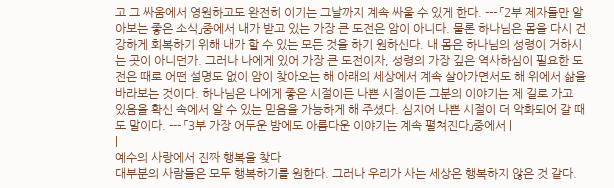고 그 싸움에서 영원하고도 완전히 이기는 그날까지 계속 싸울 수 있게 한다. --- 「2부 제자들만 알아보는 좋은 소식」중에서 내가 받고 있는 가장 큰 도전은 암이 아니다. 물론 하나님은 몸을 다시 건강하게 회복하기 위해 내가 할 수 있는 모든 것을 하기 원하신다. 내 몸은 하나님의 성령이 거하시는 곳이 아니던가. 그러나 나에게 있어 가장 큰 도전이자, 성령의 가장 깊은 역사하심이 필요한 도전은 때로 어떤 설명도 없이 암이 찾아오는 해 아래의 세상에서 계속 살아가면서도 해 위에서 삶을 바라보는 것이다. 하나님은 나에게 좋은 시절이든 나쁜 시절이든 그분의 이야기는 제 길로 가고 있음을 확신 속에서 알 수 있는 믿음을 가능하게 해 주셨다. 심지어 나쁜 시절이 더 악화되어 갈 때도 말이다. --- 「3부 가장 어두운 밤에도 아름다운 이야기는 계속 펼쳐진다」중에서 |
|
예수의 사랑에서 진짜 행복을 찾다
대부분의 사람들은 모두 행복하기를 원한다. 그러나 우리가 사는 세상은 행복하지 않은 것 같다.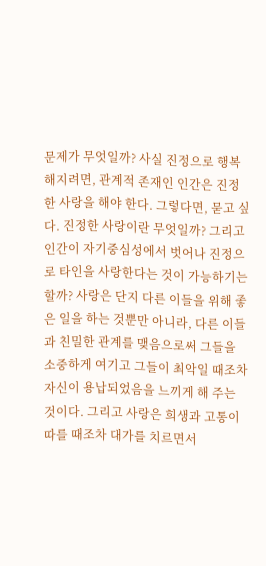문제가 무엇일까? 사실 진정으로 행복해지려면, 관계적 존재인 인간은 진정한 사랑을 해야 한다. 그렇다면, 묻고 싶다. 진정한 사랑이란 무엇일까? 그리고 인간이 자기중심성에서 벗어나 진정으로 타인을 사랑한다는 것이 가능하기는 할까? 사랑은 단지 다른 이들을 위해 좋은 일을 하는 것뿐만 아니라, 다른 이들과 친밀한 관계를 맺음으로써 그들을 소중하게 여기고 그들이 최악일 때조차 자신이 용납되었음을 느끼게 해 주는 것이다. 그리고 사랑은 희생과 고통이 따를 때조차 대가를 치르면서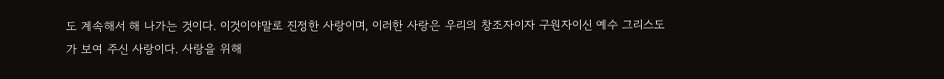도 계속해서 해 나가는 것이다. 이것이야말로 진정한 사랑이며, 이러한 사랑은 우리의 창조자이자 구원자이신 예수 그리스도가 보여 주신 사랑이다. 사랑을 위해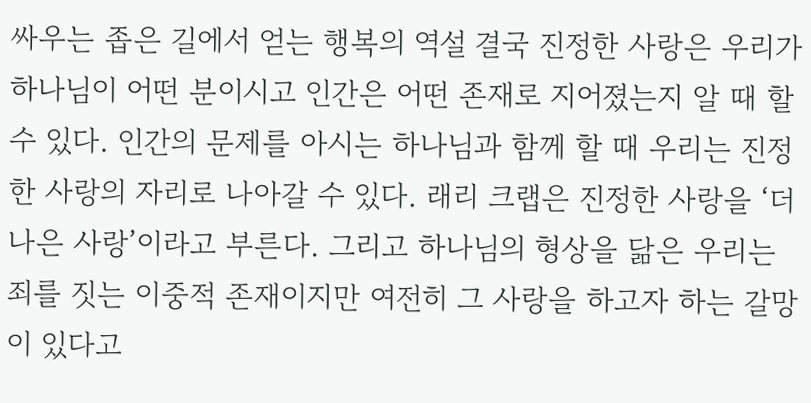싸우는 좁은 길에서 얻는 행복의 역설 결국 진정한 사랑은 우리가 하나님이 어떤 분이시고 인간은 어떤 존재로 지어졌는지 알 때 할 수 있다. 인간의 문제를 아시는 하나님과 함께 할 때 우리는 진정한 사랑의 자리로 나아갈 수 있다. 래리 크랩은 진정한 사랑을 ‘더 나은 사랑’이라고 부른다. 그리고 하나님의 형상을 닮은 우리는 죄를 짓는 이중적 존재이지만 여전히 그 사랑을 하고자 하는 갈망이 있다고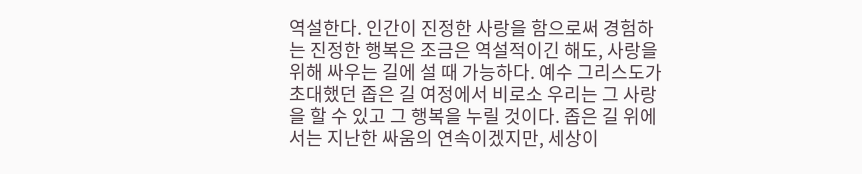역설한다. 인간이 진정한 사랑을 함으로써 경험하는 진정한 행복은 조금은 역설적이긴 해도, 사랑을 위해 싸우는 길에 설 때 가능하다. 예수 그리스도가 초대했던 좁은 길 여정에서 비로소 우리는 그 사랑을 할 수 있고 그 행복을 누릴 것이다. 좁은 길 위에서는 지난한 싸움의 연속이겠지만, 세상이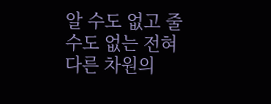알 수도 없고 줄 수도 없는 전혀 다른 차원의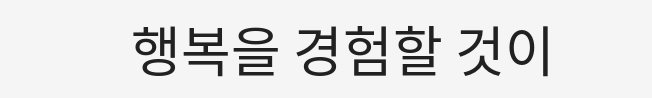행복을 경험할 것이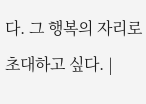다. 그 행복의 자리로 초대하고 싶다. |